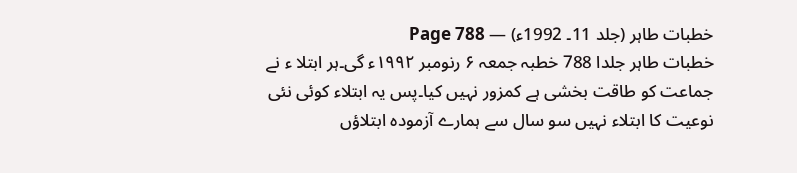خطبات طاہر (جلد 11۔ 1992ء) — Page 788
خطبات طاہر جلدا 788 خطبہ جمعہ ۶ رنومبر ۱۹۹۲ء گی۔ہر ابتلا ء نے جماعت کو طاقت بخشی ہے کمزور نہیں کیا۔پس یہ ابتلاء کوئی نئی نوعیت کا ابتلاء نہیں سو سال سے ہمارے آزمودہ ابتلاؤں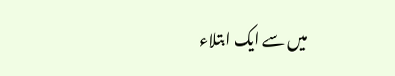میں سے ایک ابتلاء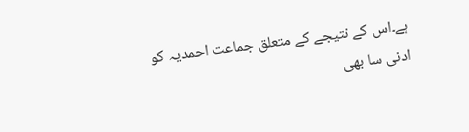ہے۔اس کے نتیجے کے متعلق جماعت احمدیہ کو ادنی سا بھی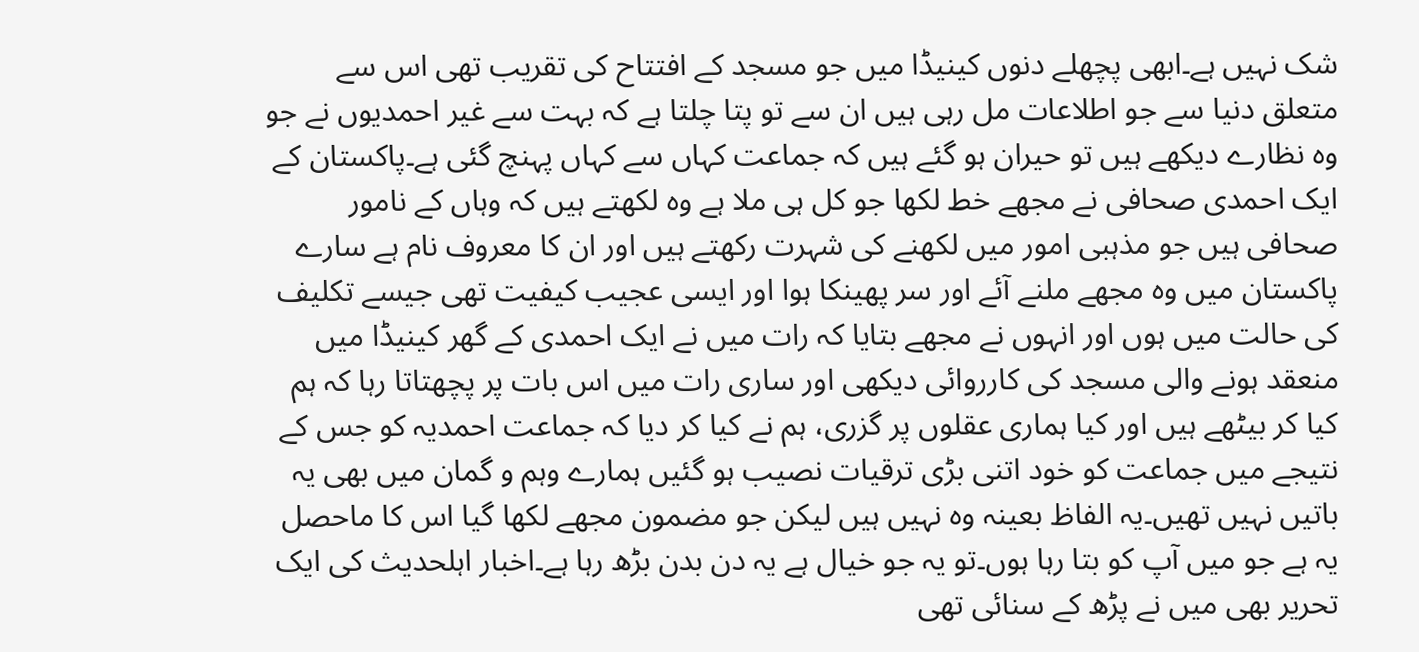شک نہیں ہے۔ابھی پچھلے دنوں کینیڈا میں جو مسجد کے افتتاح کی تقریب تھی اس سے متعلق دنیا سے جو اطلاعات مل رہی ہیں ان سے تو پتا چلتا ہے کہ بہت سے غیر احمدیوں نے جو وہ نظارے دیکھے ہیں تو حیران ہو گئے ہیں کہ جماعت کہاں سے کہاں پہنچ گئی ہے۔پاکستان کے ایک احمدی صحافی نے مجھے خط لکھا جو کل ہی ملا ہے وہ لکھتے ہیں کہ وہاں کے نامور صحافی ہیں جو مذہبی امور میں لکھنے کی شہرت رکھتے ہیں اور ان کا معروف نام ہے سارے پاکستان میں وہ مجھے ملنے آئے اور سر پھینکا ہوا اور ایسی عجیب کیفیت تھی جیسے تکلیف کی حالت میں ہوں اور انہوں نے مجھے بتایا کہ رات میں نے ایک احمدی کے گھر کینیڈا میں منعقد ہونے والی مسجد کی کارروائی دیکھی اور ساری رات میں اس بات پر پچھتاتا رہا کہ ہم کیا کر بیٹھے ہیں اور کیا ہماری عقلوں پر گزری، ہم نے کیا کر دیا کہ جماعت احمدیہ کو جس کے نتیجے میں جماعت کو خود اتنی بڑی ترقیات نصیب ہو گئیں ہمارے وہم و گمان میں بھی یہ باتیں نہیں تھیں۔یہ الفاظ بعینہ وہ نہیں ہیں لیکن جو مضمون مجھے لکھا گیا اس کا ماحصل یہ ہے جو میں آپ کو بتا رہا ہوں۔تو یہ جو خیال ہے یہ دن بدن بڑھ رہا ہے۔اخبار اہلحدیث کی ایک تحریر بھی میں نے پڑھ کے سنائی تھی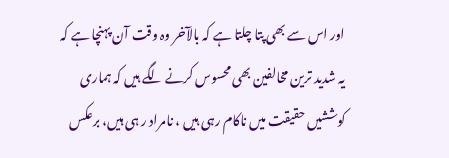اور اس سے بھی پتا چلتا ہے کہ بالآخر وہ وقت آن پہنچا ہے کہ یہ شدید ترین مخالفین بھی محسوس کرنے لگے ہیں کہ ہماری کوششیں حقیقت میں ناکام رہی ہیں ، نامراد ر ہی ہیں، برعکس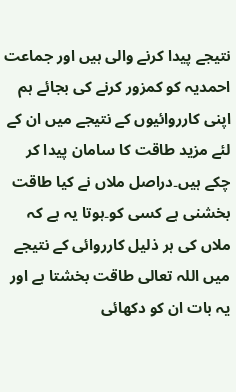نتیجے پیدا کرنے والی ہیں اور جماعت احمدیہ کو کمزور کرنے کی بجائے ہم اپنی کارروائیوں کے نتیجے میں ان کے لئے مزید طاقت کا سامان پیدا کر چکے ہیں۔دراصل ملاں نے کیا طاقت بخشنی ہے کسی کو۔ہوتا یہ ہے کہ ملاں کی ہر ذلیل کارروائی کے نتیجے میں اللہ تعالی طاقت بخشتا ہے اور یہ بات ان کو دکھائی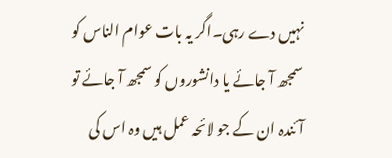نہیں دے رہی۔اگر یہ بات عوام الناس کو سمجھ آ جائے یا دانشوروں کو سمجھ آ جائے تو آئندہ ان کے جو لائحہ عمل ہیں وہ اس کی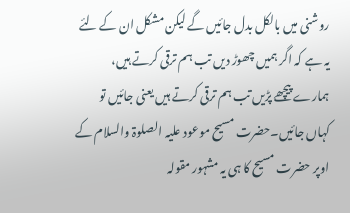روشنی میں بالکل بدل جائیں گے لیکن مشکل ان کے لئے یہ ہے کہ اگر ہمیں چھوڑ دیں تب ہم ترقی کرتے ہیں، ہمارے پیچھے پڑیں تب ہم ترقی کرتے ہیں یعنی جائیں تو کہاں جائیں۔حضرت مسیح موعود علیہ الصلوۃ والسلام کے اوپر حضرت مسیح کا ہی یہ مشہور مقولہ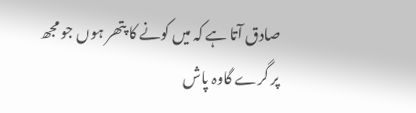صادق آتا ہے کہ میں کونے کا پتھر ہوں جو مجھ پر گرے گاوہ پاش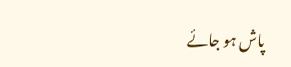پاش ہو جائے